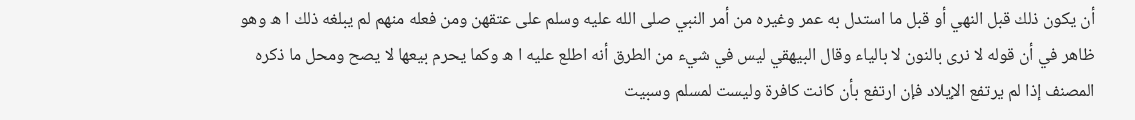أن يكون ذلك قبل النهي أو قبل ما استدل به عمر وغيره من أمر النبي صلى الله عليه وسلم على عتقهن ومن فعله منهم لم يبلغه ذلك ا ه وهو ظاهر في أن قوله لا نرى بالنون لا بالياء وقال البيهقي ليس في شيء من الطرق أنه اطلع عليه ا ه وكما يحرم بيعها لا يصح ومحل ما ذكره المصنف إذا لم يرتفع الإيلاد فإن ارتفع بأن كانت كافرة وليست لمسلم وسبيت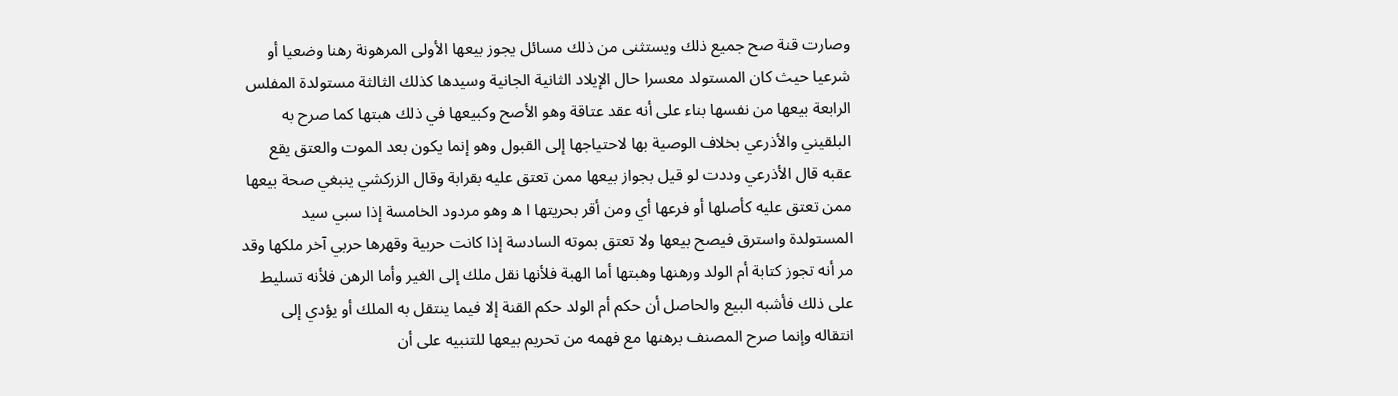وصارت قنة صح جميع ذلك ويستثنى من ذلك مسائل يجوز بيعها الأولى المرهونة رهنا وضعيا أو شرعيا حيث كان المستولد معسرا حال الإيلاد الثانية الجانية وسيدها كذلك الثالثة مستولدة المفلس الرابعة بيعها من نفسها بناء على أنه عقد عتاقة وهو الأصح وكبيعها في ذلك هبتها كما صرح به البلقيني والأذرعي بخلاف الوصية بها لاحتياجها إلى القبول وهو إنما يكون بعد الموت والعتق يقع عقبه قال الأذرعي وددت لو قيل بجواز بيعها ممن تعتق عليه بقرابة وقال الزركشي ينبغي صحة بيعها ممن تعتق عليه كأصلها أو فرعها أي ومن أقر بحريتها ا ه وهو مردود الخامسة إذا سبي سيد المستولدة واسترق فيصح بيعها ولا تعتق بموته السادسة إذا كانت حربية وقهرها حربي آخر ملكها وقد مر أنه تجوز كتابة أم الولد ورهنها وهبتها أما الهبة فلأنها نقل ملك إلى الغير وأما الرهن فلأنه تسليط على ذلك فأشبه البيع والحاصل أن حكم أم الولد حكم القنة إلا فيما ينتقل به الملك أو يؤدي إلى انتقاله وإنما صرح المصنف برهنها مع فهمه من تحريم بيعها للتنبيه على أن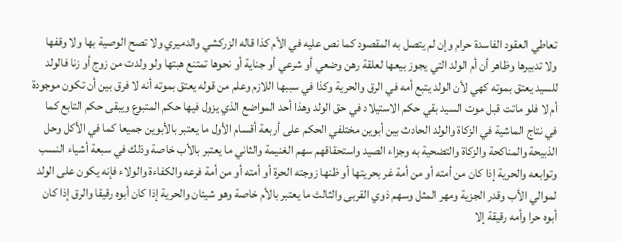تعاطي العقود الفاسدة حرام وإن لم يتصل به المقصود كما نص عليه في الأم كذا قاله الزركشي والدميري ولا تصح الوصية بها ولا وقفها ولا تدبيرها وظاهر أن أم الولد التي يجوز بيعها لعلقة رهن وضعي أو شرعي أو جناية أو نحوها تمتنع هبتها ولو ولدت من زوج أو زنا فالولد للسيد يعتق بموته كهي لأن الولد يتبع أمه في الرق والحرية وكذا في سببها اللازم وعلم من قوله يعتق بموته أنه لا فرق بين أن تكون موجودة أم لا فلو ماتت قبل موت السيد بقي حكم الاستيلاد في حق الولد وهذا أحد المواضع الذي يزول فيها حكم المتبوع ويبقى حكم التابع كما في نتاج الماشية في الزكاة والولد الحادث بين أبوين مختلفي الحكم على أربعة أقسام الأول ما يعتبر بالأبوين جميعا كما في الأكل وحل الذبيحة والمناكحة والزكاة والتضحية به وجزاء الصيد واستحقاقهم سهم الغنيمة والثاني ما يعتبر بالأب خاصة وذلك في سبعة أشياء النسب وتوابعه والحرية إذا كان من أمته أو من أمة غر بحريتها أو ظنها زوجته الحرة أو أمته أو من أمة فرعه والكفاءة والولاء فإنه يكون على الولد لموالي الأب وقدر الجزية ومهر المثل وسهم ذوي القربى والثالث ما يعتبر بالأم خاصة وهو شيئان والحرية إذا كان أبوه رقيقا والرق إذا كان أبوه حرا وأمه رقيقة إلا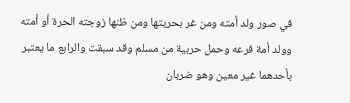في صور ولد أمته ومن غر بحريتها ومن ظنها زوجته الحرة أو أمته وولد أمة فرعه وحمل حربية من مسلم وقد سبقت والرابع ما يعتبر بأحدهما غير معين وهو ضربان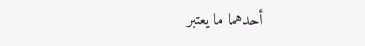أحدهما ما يعتبر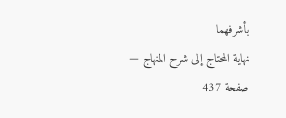بأشرفهما
نهاية المحتاج إلى شرح المنهاج — صفحة 437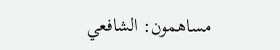مساهمون: الشافعي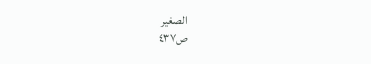الصغير
ص٤٣٧